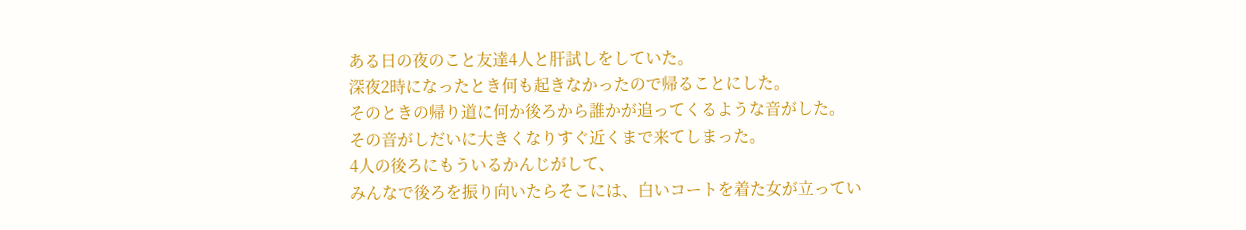ある日の夜のこと友達4人と肝試しをしていた。
深夜2時になったとき何も起きなかったので帰ることにした。
そのときの帰り道に何か後ろから誰かが追ってくるような音がした。
その音がしだいに大きくなりすぐ近くまで来てしまった。
4人の後ろにもういるかんじがして、
みんなで後ろを振り向いたらそこには、白いコートを着た女が立ってい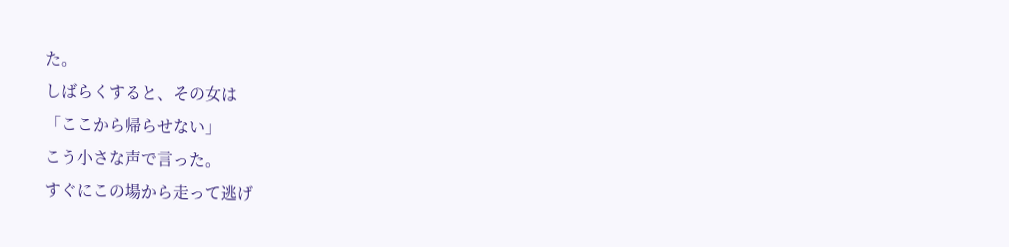た。
しばらくすると、その女は
「ここから帰らせない」
こう小さな声で言った。
すぐにこの場から走って逃げ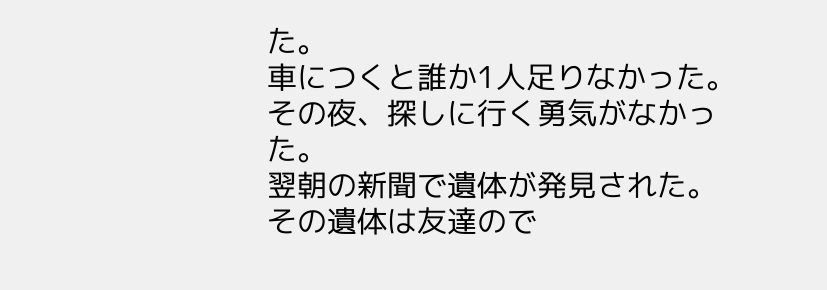た。
車につくと誰か1人足りなかった。
その夜、探しに行く勇気がなかった。
翌朝の新聞で遺体が発見された。
その遺体は友達ので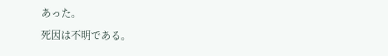あった。
死因は不明である。